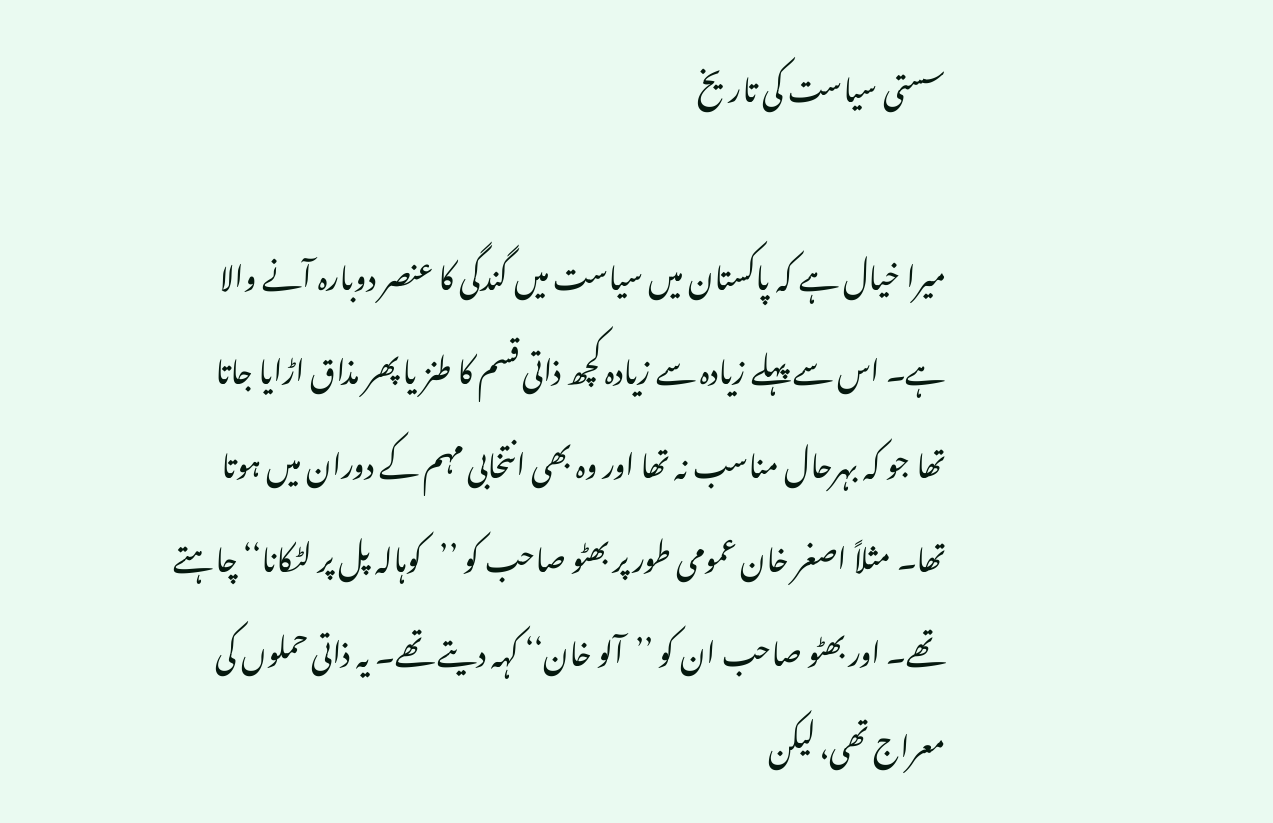سستی سیاست کی تاریخ

میرا خیال ہے کہ پاکستان میں سیاست میں گندگی کا عنصر دوبارہ آنے والا ہے۔ اس سے پہلے زیادہ سے زیادہ کچھ ذاتی قسم کا طنز یا پھر مذاق اڑایا جاتا تھا جو کہ بہرحال مناسب نہ تھا اور وہ بھی انتخابی مہم کے دوران میں ہوتا تھا۔ مثلاً اصغر خان عمومی طور پر بھٹو صاحب کو ’’کوہالہ پل پر لٹکانا‘‘ چاہتے تھے۔ اور بھٹو صاحب ان کو ’’آلو خان‘‘ کہہ دیتے تھے۔ یہ ذاتی حملوں کی معراج تھی، لیکن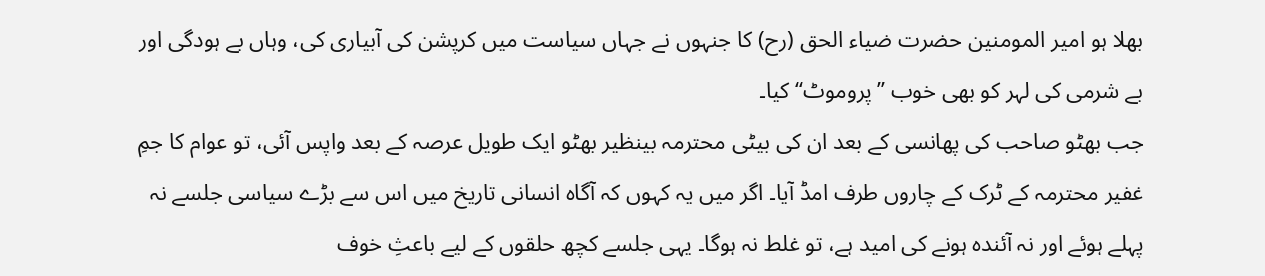بھلا ہو امیر المومنین حضرت ضیاء الحق (رح) کا جنہوں نے جہاں سیاست میں کرپشن کی آبیاری کی، وہاں بے ہودگی اور بے شرمی کی لہر کو بھی خوب ’’پروموٹ‘‘ کیا۔
جب بھٹو صاحب کی پھانسی کے بعد ان کی بیٹی محترمہ بینظیر بھٹو ایک طویل عرصہ کے بعد واپس آئی، تو عوام کا جمِ غفیر محترمہ کے ٹرک کے چاروں طرف امڈ آیا۔ اگر میں یہ کہوں کہ آگاہ انسانی تاریخ میں اس سے بڑے سیاسی جلسے نہ پہلے ہوئے اور نہ آئندہ ہونے کی امید ہے، تو غلط نہ ہوگا۔ یہی جلسے کچھ حلقوں کے لیے باعثِ خوف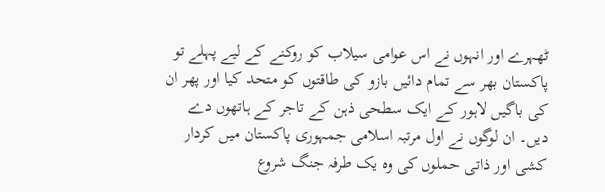ٹھہرے اور انہوں نے اس عوامی سیلاب کو روکنے کے لیے پہلے تو پاکستان بھر سے تمام دائیں بازو کی طاقتوں کو متحد کیا اور پھر ان کی باگیں لاہور کے ایک سطحی ذہن کے تاجر کے ہاتھوں دے دیں۔ ان لوگوں نے اول مرتبہ اسلامی جمہوری پاکستان میں کردار کشی اور ذاتی حملوں کی وہ یک طرفہ جنگ شروع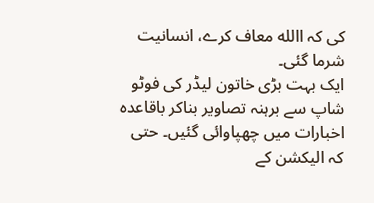کی کہ االله معاف کرے، انسانیت شرما گئی۔
ایک بہت بڑی خاتون لیڈر کی فوٹو شاپ سے برہنہ تصاویر بناکر باقاعدہ اخبارات میں چھپاوائی گئیں۔ حتی کہ الیکشن کے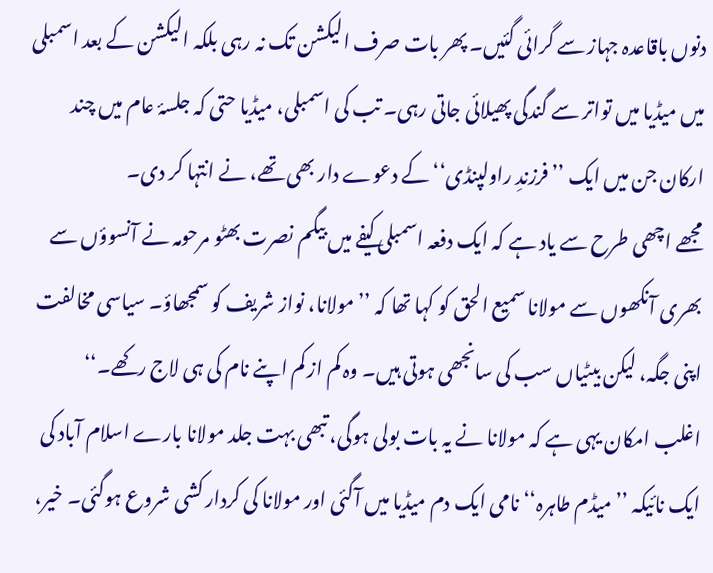دنوں باقاعدہ جہاز سے گرائی گئیں۔ پھر بات صرف الیکشن تک نہ رہی بلکہ الیکشن کے بعد اسمبلی میں میڈیا میں تواتر سے گندگی پھیلائی جاتی رہی۔ تب کی اسمبلی، میڈیا حتی کہ جلسۂ عام میں چند ارکان جن میں ایک ’’فرزندِ راولپنڈی‘‘ کے دعوے دار بھی تھے، نے انتہا کر دی۔
مجھے اچھی طرح سے یاد ہے کہ ایک دفعہ اسمبلی کیفے میں بیگم نصرت بھٹو مرحومہ نے آنسوؤں سے بھری آنکھوں سے مولانا سمیع الحق کو کہا تھا کہ ’’مولانا، نواز شریف کو سمجھاؤ۔ سیاسی مخالفت اپنی جگہ، لیکن بیٹیاں سب کی سانجھی ہوتی ہیں۔ وہ کم از کم اپنے نام کی ہی لاج رکھے۔‘‘
اغلب امکان یہی ہے کہ مولانا نے یہ بات بولی ہوگی، تبھی بہت جلد مولانا بارے اسلام آباد کی ایک نائیکہ ’’میڈم طاہرہ‘‘ نامی ایک دم میڈیا میں آگئی اور مولانا کی کردار کشی شروع ہوگئی۔ خیر،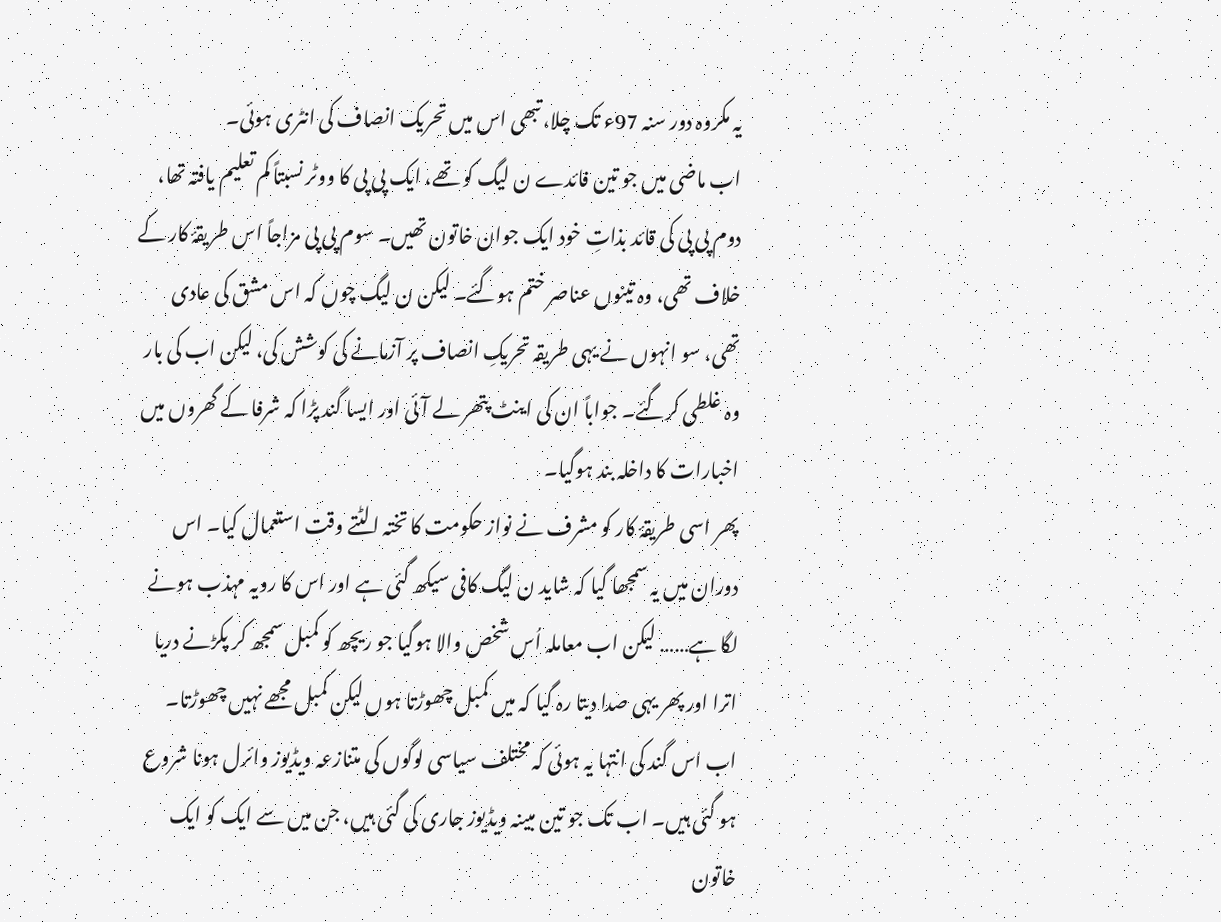یہ مکروہ دور سنہ 97ء تک چلا، تبھی اس میں تحریک انصاف کی انٹری ہوئی۔
اب ماضی میں جو تین فائدے ن لیگ کو تھے، ایک پی پی کا ووٹر نسبتاً کم تعلیم یافتہ تھا، دوم پی پی کی قائد بذاتِ خود ایک جوان خاتون تھیں۔ سوم پی پی مزاجاً اس طریقۂ کار کے خلاف تھی، وہ تینوں عناصر ختم ہوگئے۔ لیکن ن لیگ چوں کہ اس مشق کی عادی تھی، سو انہوں نے یہی طریقہ تحریکِ انصاف پر آزمانے کی کوشش کی، لیکن اب کی بار وہ غلطی کرگئے۔ جواباً ان کی اینٹ پتھر لے آئی اور ایسا گند پڑا کہ شرفا کے گھروں میں اخبارات کا داخلہ بند ہوگیا۔
پھر اسی طریقۂ کار کو مشرف نے نواز حکومت کا تختہ الٹتے وقت استعمال کیا۔ اس دوران میں یہ سمجھا گیا کہ شاید ن لیگ کافی سیکھ گئی ہے اور اس کا رویہ مہذب ہونے لگا ہے…… لیکن اب معاملہ اُس شخص والا ہوگیا جو ریچھ کو کمبل سمجھ کر پکڑنے دریا اترا اور پھر یہی صدا دیتا رہ گیا کہ میں کمبل چھوڑتا ہوں لیکن کمبل مجھے نہیں چھوڑتا۔
اب اس گند کی انتہا یہ ہوئی کہ مختلف سیاسی لوگوں کی متنازعہ ویڈیوز وائرل ہونا شروع ہو گئی ہیں۔ اب تک جو تین مبینہ ویڈیوز جاری کی گئی ہیں، جن میں سے ایک کو ایک خاتون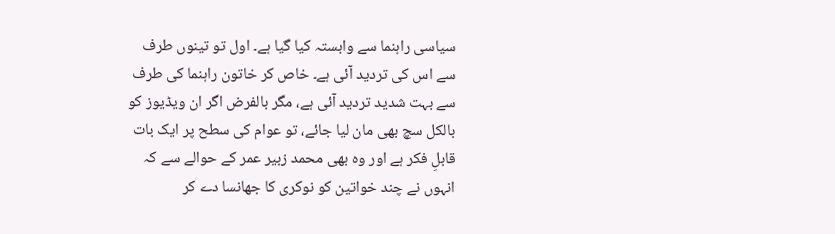سیاسی راہنما سے وابستہ کیا گیا ہے۔ اول تو تینوں طرف سے اس کی تردید آئی ہے۔ خاص کر خاتون راہنما کی طرف سے بہت شدید تردید آئی ہے، مگر بالفرض اگر ان ویڈیوز کو بالکل سچ بھی مان لیا جائے، تو عوام کی سطح پر ایک بات قابلِ فکر ہے اور وہ بھی محمد زبیر عمر کے حوالے سے کہ انہوں نے چند خواتین کو نوکری کا جھانسا دے کر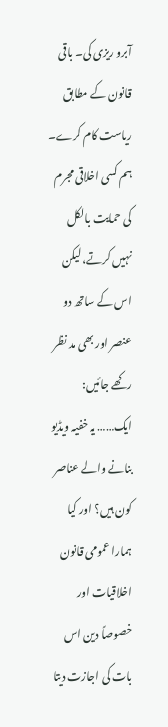آبرو ریزی کی۔ باقی قانون کے مطابق ریاست کام کرے۔ ہم کسی اخلاقی مجرم کی حمایت بالکل نہیں کرتے، لیکن اس کے ساتھ دو عنصر اور بھی مد نظر رکھے جائیں:
ایک…… یہ خفیہ ویڈیو بنانے والے عناصر کون ہیں؟ اور کیا ہمارا عمومی قانون اخلاقیات اور خصوصاً دین اس بات کی اجازت دیتا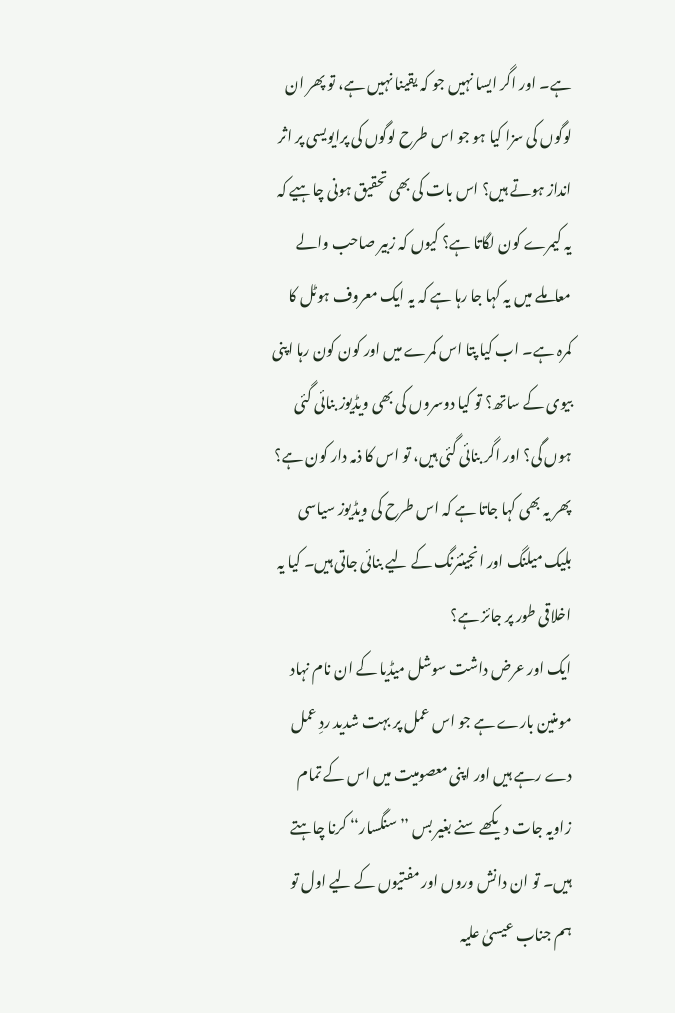ہے۔ اور اگر ایسا نہیں جو کہ یقینا نہیں ہے، تو پھر ان لوگوں کی سزا کیا ہو جو اس طرح لوگوں کی پرایویسی پر اثر انداز ہوتے ہیں؟ اس بات کی بھی تحقیق ہونی چاہیے کہ یہ کیمرے کون لگاتا ہے؟ کیوں کہ زبیر صاحب والے معاملے میں یہ کہا جا رہا ہے کہ یہ ایک معروف ہوٹل کا کمرہ ہے۔ اب کیا پتا اس کمرے میں اور کون کون رہا اپنی بیوی کے ساتھ؟ تو کیا دوسروں کی بھی ویڈیوز بنائی گئی ہوں گی؟ اور اگر بنائی گئی ہیں، تو اس کا ذمہ دار کون ہے؟ پھر یہ بھی کہا جاتا ہے کہ اس طرح کی ویڈیوز سیاسی بلیک میلنگ اور انجینئرنگ کے لیے بنائی جاتی ہیں۔ کیا یہ اخلاقی طور پر جائز ہے؟
ایک اور عرض داشت سوشل میڈیا کے ان نام نہاد مومنین بارے ہے جو اس عمل پر بہت شدید ردِ عمل دے رہے ہیں اور اپنی معصومیت میں اس کے تمام زاویہ جات دیکھے سنے بغیر بس ’’سنگسار‘‘ کرنا چاہتے ہیں۔ تو ان دانش وروں اور مفتیوں کے لیے اول تو ہم جناب عیسیٰ علیہ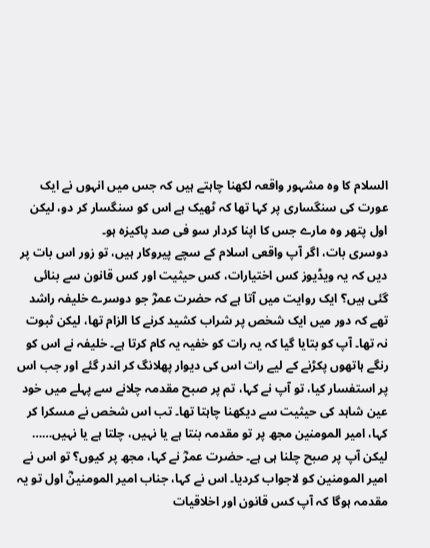السلام کا وہ مشہور واقعہ لکھنا چاہتے ہیں کہ جس میں انہوں نے ایک عورت کی سنگساری پر کہا تھا کہ ٹھیک ہے اس کو سنگسار کر دو، لیکن اول پتھر وہ مارے جس کا اپنا کردار سو فی صد پاکیزہ ہو۔
دوسری بات، اگر آپ واقعی اسلام کے سچے پیروکار ہیں، تو زور اس بات پر دیں کہ یہ ویڈیوز کس اختیارات، کس حیثیت اور کس قانون سے بنائی گئی ہیں؟ ایک روایت میں آتا ہے کہ حضرت عمرؓ جو دوسرے خلیفہ راشد تھے کہ دور میں ایک شخص پر شراب کشید کرنے کا الزام تھا، لیکن ثبوت نہ تھا۔ آپ کو بتایا گیا کہ یہ رات کو خفیہ یہ کام کرتا ہے۔ خلیفہ نے اس کو رنگے ہاتھوں پکڑنے کے لیے رات اس کی دیوار پھلانگ کر اندر گئے اور جب اس پر استفسار کیا، تو آپ نے کہا، تم پر صبح مقدمہ چلانے سے پہلے میں خود عین شاہد کی حیثیت سے دیکھنا چاہتا تھا۔ تب اس شخص نے مسکرا کر کہا، امیر المومنین مجھ پر تو مقدمہ بنتا ہے یا نہیں، چلتا ہے یا نہیں…… لیکن آپ پر صبح چلنا ہی ہے۔ حضرت عمرؓ نے کہا، مجھ پر کیوں؟ تو اس نے امیر المومنین کو لاجواب کردیا۔ اس نے کہا، جناب امیر المومنینؓ اول تو یہ مقدمہ ہوگا کہ آپ کس قانون اور اخلاقیات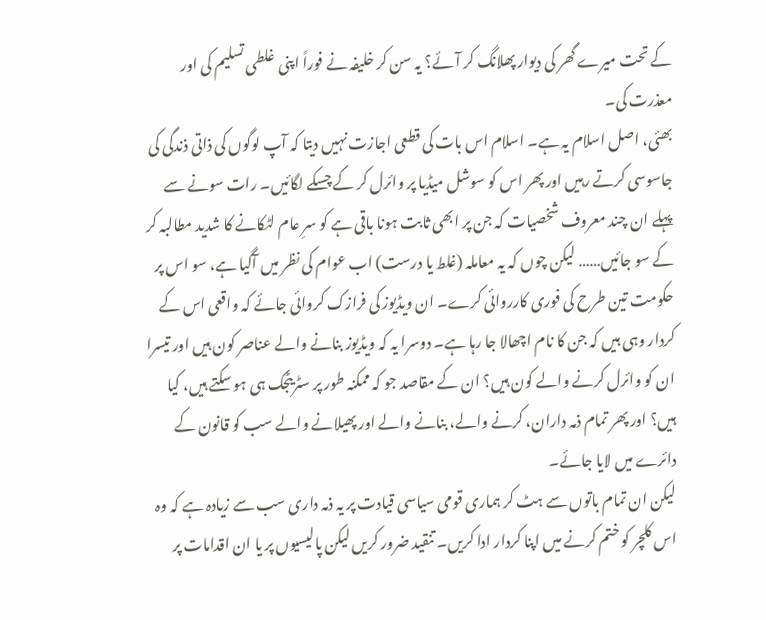کے تحت میرے گھر کی دیوار پھلانگ کر آئے؟ یہ سن کر خلیفہ نے فوراً اپنی غلطی تسلیم کی اور معذرت کی۔
بھئی، اصل اسلام یہ ہے۔ اسلام اس بات کی قطعی اجازت نہیں دیتا کہ آپ لوگوں کی ذاتی ذندگی کی جاسوسی کرتے رہیں اور پھر اس کو سوشل میڈیا پر وائرل کر کے چسکے لگائیں۔ رات سونے سے پہلے ان چند معروف شخصیات کہ جن پر ابھی ثابت ہونا باقی ہے کو سرِ عام لٹکانے کا شدید مطالبہ کر کے سو جائیں…… لیکن چوں کہ یہ معاملہ (غلط یا درست) اب عوام کی نظر میں آگیا ہے، سو اس پر حکومت تین طرح کی فوری کارروائی کرے۔ ان ویڈیوز کی فرازک کروائی جائے کہ واقعی اس کے کردار وہی ہیں کہ جن کا نام اچھالا جا رہا ہے۔ دوسرا یہ کہ ویڈیوز بنانے والے عناصر کون ہیں اور تیسرا ان کو وائرل کرنے والے کون ہیں؟ ان کے مقاصد جو کہ ممکنہ طور پر سٹریٹجک ہی ہو سکتے ہیں، کیا ہیں؟ اور پھر تمام ذمہ داران، کرنے والے، بنانے والے اور پھیلانے والے سب کو قانون کے دائرے میں لایا جائے۔
لیکن ان تمام باتوں سے ہٹ کر ہماری قومی سیاسی قیادت پر یہ ذمہ داری سب سے زیادہ ہے کہ وہ اس کلچر کو ختم کرنے میں اپنا کردار ادا کریں۔ تنقید ضرور کریں لیکن پالیسیوں پر یا ان اقدامات پر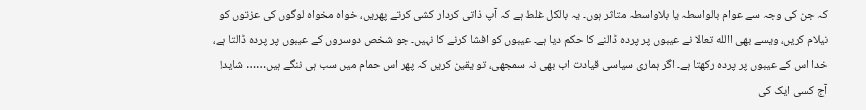کہ جن کی وجہ سے عوام بالواسطہ یا بلاواسطہ متاثر ہوں۔ یہ بالکل غلط ہے کہ آپ ذاتی کردار کشی کرتے پھریں، خواہ مخواہ لوگوں کی عزتوں کو نیلام کریں، ویسے بھی االله تعالا نے عیبوں پر پردہ ڈالنے کا حکم دیا ہے۔ عیبوں کو افشا کرنے کا نہیں۔ جو شخص دوسروں کے عیبوں پر پردہ ڈالتا ہے، خدا اس کے عیبوں پر پردہ رکھتا ہے۔ اگر ہماری سیاسی قیادت اب بھی نہ سمجھی، تو یقین کریں کہ پھر اس حمام میں سب ہی ننگے ہیں…… شاید! آج کسی ایک کی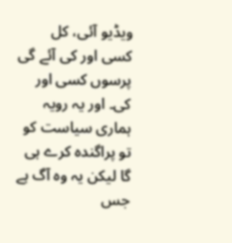ویڈیو آئی، کل کسی اور کی آئے گی پرسوں کسی اور کی۔ اور یہ رویہ ہماری سیاست کو تو پراگندہ کرے ہی گا لیکن یہ وہ آگ ہے جس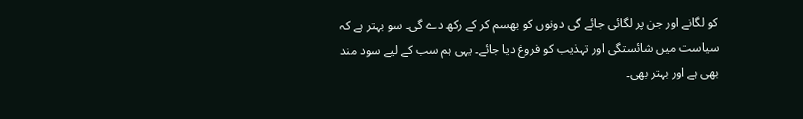کو لگانے اور جن پر لگائی جائے گی دونوں کو بھسم کر کے رکھ دے گی۔ سو بہتر ہے کہ سیاست میں شائستگی اور تہذیب کو فروغ دیا جائے۔ یہی ہم سب کے لیے سود مند بھی ہے اور بہتر بھی۔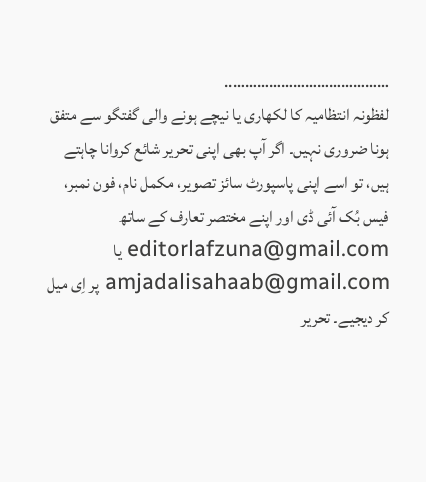…………………………………..
لفظونہ انتظامیہ کا لکھاری یا نیچے ہونے والی گفتگو سے متفق ہونا ضروری نہیں۔ اگر آپ بھی اپنی تحریر شائع کروانا چاہتے ہیں، تو اسے اپنی پاسپورٹ سائز تصویر، مکمل نام، فون نمبر، فیس بُک آئی ڈی اور اپنے مختصر تعارف کے ساتھ editorlafzuna@gmail.com یا amjadalisahaab@gmail.com پر اِی میل کر دیجیے۔ تحریر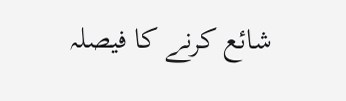شائع کرنے کا فیصلہ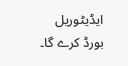ایڈیٹوریل بورڈ کرے گا۔